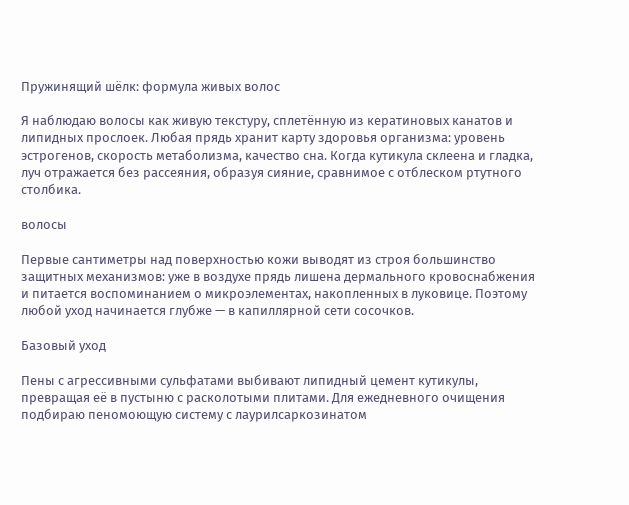Пружинящий шёлк: формула живых волос

Я наблюдаю волосы как живую текстуру, сплетённую из кератиновых канатов и липидных прослоек. Любая прядь хранит карту здоровья организма: уровень эстрогенов, скорость метаболизма, качество сна. Когда кутикула склеена и гладка, луч отражается без рассеяния, образуя сияние, сравнимое с отблеском ртутного столбика.

волосы

Первые сантиметры над поверхностью кожи выводят из строя большинство защитных механизмов: уже в воздухе прядь лишена дермального кровоснабжения и питается воспоминанием о микроэлементах, накопленных в луковице. Поэтому любой уход начинается глубже — в капиллярной сети сосочков.

Базовый уход

Пены с агрессивными сульфатами выбивают липидный цемент кутикулы, превращая её в пустыню с расколотыми плитами. Для ежедневного очищения подбираю пеномоющую систему с лаурилсаркозинатом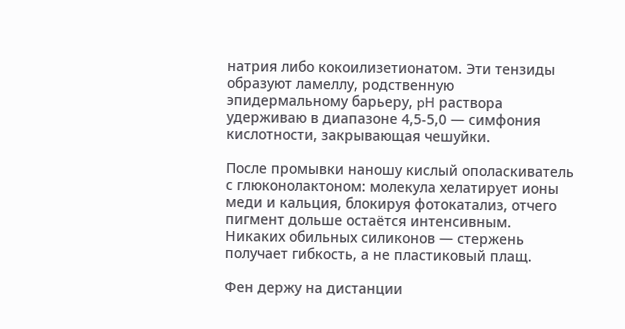натрия либо кокоилизетионатом. Эти тензиды образуют ламеллу, родственную эпидермальному барьеру, pH раствора удерживаю в диапазоне 4,5-5,0 — симфония кислотности, закрывающая чешуйки.

После промывки наношу кислый ополаскиватель с глюконолактоном: молекула хелатирует ионы меди и кальция, блокируя фотокатализ, отчего пигмент дольше остаётся интенсивным. Никаких обильных силиконов — стержень получает гибкость, а не пластиковый плащ.

Фен держу на дистанции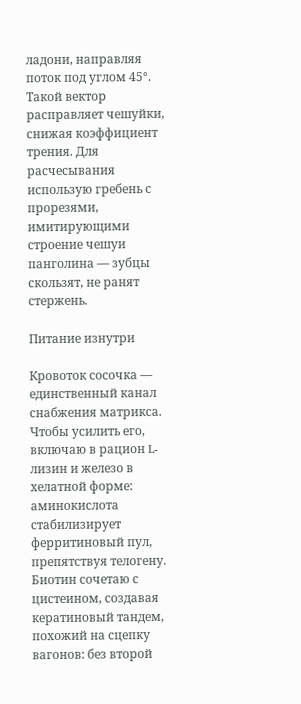ладони, направляя поток под углом 45°. Такой вектор расправляет чешуйки, снижая коэффициент трения. Для расчесывания использую гребень с прорезями, имитирующими строение чешуи панголина — зубцы скользят, не ранят стержень.

Питание изнутри

Кровоток сосочка — единственный канал снабжения матрикса. Чтобы усилить его, включаю в рацион L-лизин и железо в хелатной форме: аминокислота стабилизирует ферритиновый пул, препятствуя телогену. Биотин сочетаю с цистеином, создавая кератиновый тандем, похожий на сцепку вагонов: без второй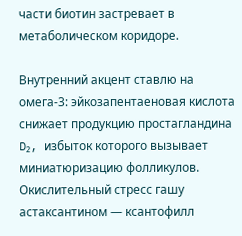части биотин застревает в метаболическом коридоре.

Внутренний акцент ставлю на омега-3: эйкозапентаеновая кислота снижает продукцию простагландина D₂, избыток которого вызывает миниатюризацию фолликулов. Окислительный стресс гашу астаксантином — ксантофилл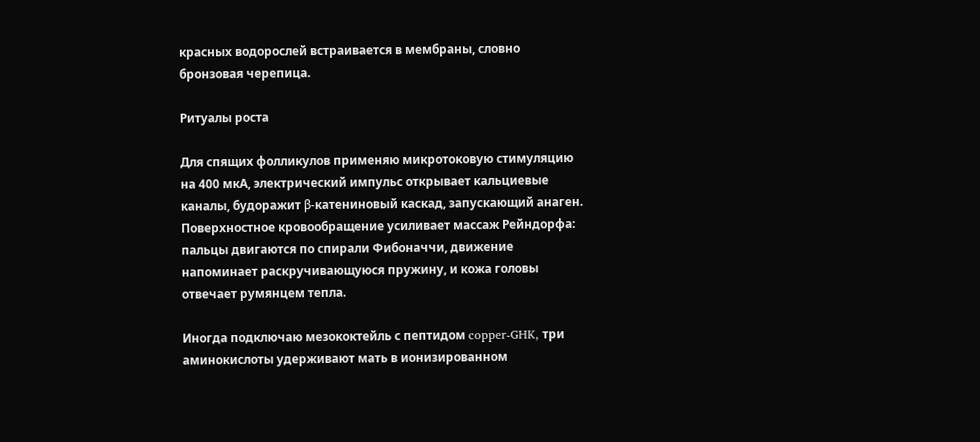красных водорослей встраивается в мембраны, словно бронзовая черепица.

Ритуалы роста

Для спящих фолликулов применяю микротоковую стимуляцию на 400 мкА, электрический импульс открывает кальциевые каналы, будоражит β-катениновый каскад, запускающий анаген. Поверхностное кровообращение усиливает массаж Рейндорфа: пальцы двигаются по спирали Фибоначчи, движение напоминает раскручивающуюся пружину, и кожа головы отвечает румянцем тепла.

Иногда подключаю мезококтейль с пептидом copper-GHK, три аминокислоты удерживают мать в ионизированном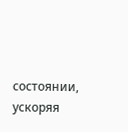состоянии, ускоряя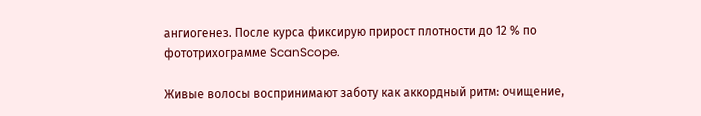ангиогенез. После курса фиксирую прирост плотности до 12 % по фототрихограмме ScanScope.

Живые волосы воспринимают заботу как аккордный ритм: очищение,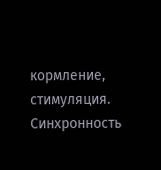кормление, стимуляция. Синхронность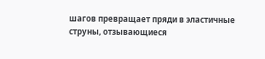шагов превращает пряди в эластичные струны, отзывающиеся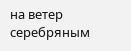на ветер серебряным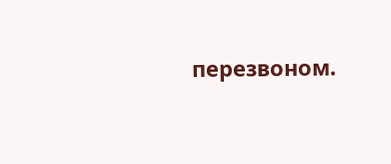перезвоном.